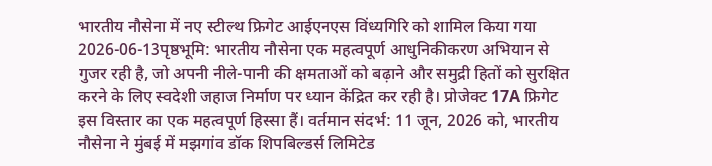भारतीय नौसेना में नए स्टील्थ फ्रिगेट आईएनएस विंध्यगिरि को शामिल किया गया
2026-06-13पृष्ठभूमि: भारतीय नौसेना एक महत्वपूर्ण आधुनिकीकरण अभियान से गुजर रही है, जो अपनी नीले-पानी की क्षमताओं को बढ़ाने और समुद्री हितों को सुरक्षित करने के लिए स्वदेशी जहाज निर्माण पर ध्यान केंद्रित कर रही है। प्रोजेक्ट 17A फ्रिगेट इस विस्तार का एक महत्वपूर्ण हिस्सा हैं। वर्तमान संदर्भ: 11 जून, 2026 को, भारतीय नौसेना ने मुंबई में मझगांव डॉक शिपबिल्डर्स लिमिटेड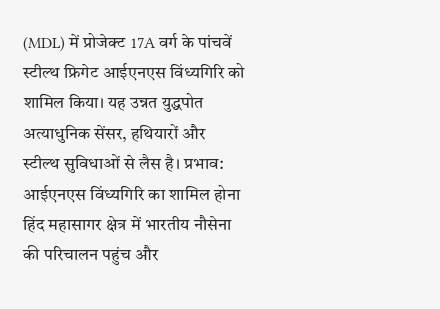(MDL) में प्रोजेक्ट 17A वर्ग के पांचवें स्टील्थ फ्रिगेट आईएनएस विंध्यगिरि को शामिल किया। यह उन्नत युद्धपोत अत्याधुनिक सेंसर, हथियारों और स्टील्थ सुविधाओं से लैस है। प्रभाव: आईएनएस विंध्यगिरि का शामिल होना हिंद महासागर क्षेत्र में भारतीय नौसेना की परिचालन पहुंच और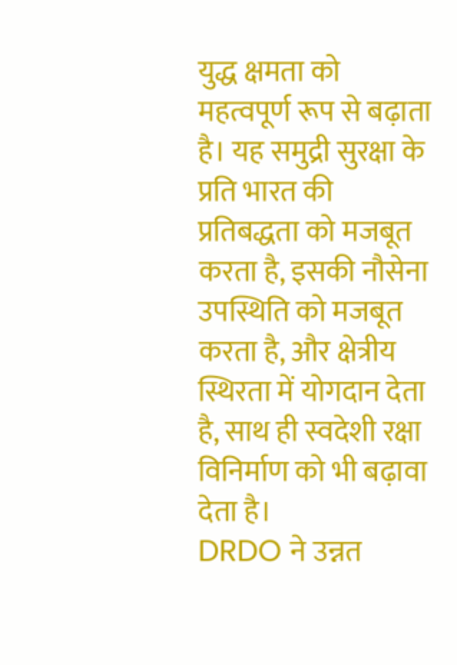युद्ध क्षमता को महत्वपूर्ण रूप से बढ़ाता है। यह समुद्री सुरक्षा के प्रति भारत की प्रतिबद्धता को मजबूत करता है, इसकी नौसेना उपस्थिति को मजबूत करता है, और क्षेत्रीय स्थिरता में योगदान देता है, साथ ही स्वदेशी रक्षा विनिर्माण को भी बढ़ावा देता है।
DRDO ने उन्नत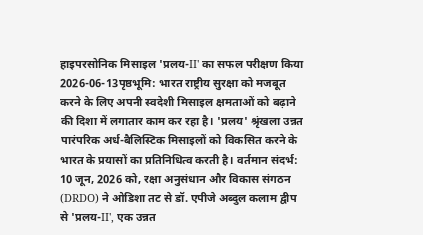हाइपरसोनिक मिसाइल 'प्रलय-II' का सफल परीक्षण किया
2026-06-13पृष्ठभूमि: भारत राष्ट्रीय सुरक्षा को मजबूत करने के लिए अपनी स्वदेशी मिसाइल क्षमताओं को बढ़ाने की दिशा में लगातार काम कर रहा है। 'प्रलय' श्रृंखला उन्नत पारंपरिक अर्ध-बैलिस्टिक मिसाइलों को विकसित करने के भारत के प्रयासों का प्रतिनिधित्व करती है। वर्तमान संदर्भ: 10 जून, 2026 को, रक्षा अनुसंधान और विकास संगठन (DRDO) ने ओडिशा तट से डॉ. एपीजे अब्दुल कलाम द्वीप से 'प्रलय-II', एक उन्नत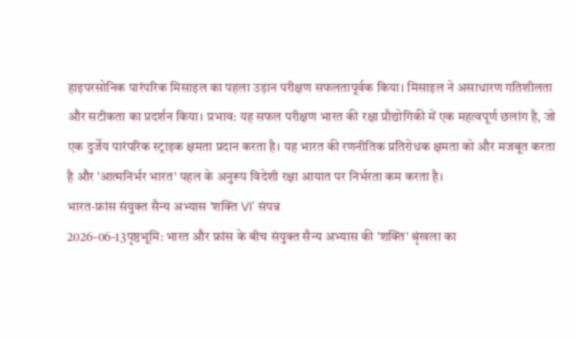हाइपरसोनिक पारंपरिक मिसाइल का पहला उड़ान परीक्षण सफलतापूर्वक किया। मिसाइल ने असाधारण गतिशीलता और सटीकता का प्रदर्शन किया। प्रभाव: यह सफल परीक्षण भारत की रक्षा प्रौद्योगिकी में एक महत्वपूर्ण छलांग है, जो एक दुर्जेय पारंपरिक स्ट्राइक क्षमता प्रदान करता है। यह भारत की रणनीतिक प्रतिरोधक क्षमता को और मजबूत करता है और 'आत्मनिर्भर भारत' पहल के अनुरूप विदेशी रक्षा आयात पर निर्भरता कम करता है।
भारत-फ्रांस संयुक्त सैन्य अभ्यास 'शक्ति VI' संपन्न
2026-06-13पृष्ठभूमि: भारत और फ्रांस के बीच संयुक्त सैन्य अभ्यास की 'शक्ति' श्रृंखला का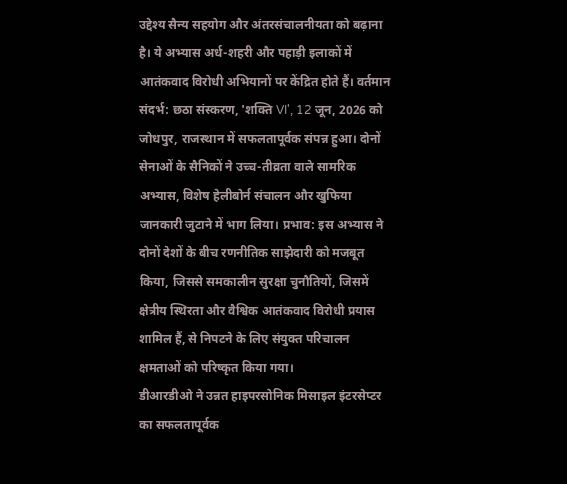उद्देश्य सैन्य सहयोग और अंतरसंचालनीयता को बढ़ाना है। ये अभ्यास अर्ध-शहरी और पहाड़ी इलाकों में आतंकवाद विरोधी अभियानों पर केंद्रित होते हैं। वर्तमान संदर्भ: छठा संस्करण, 'शक्ति VI', 12 जून, 2026 को जोधपुर, राजस्थान में सफलतापूर्वक संपन्न हुआ। दोनों सेनाओं के सैनिकों ने उच्च-तीव्रता वाले सामरिक अभ्यास, विशेष हेलीबोर्न संचालन और खुफिया जानकारी जुटाने में भाग लिया। प्रभाव: इस अभ्यास ने दोनों देशों के बीच रणनीतिक साझेदारी को मजबूत किया, जिससे समकालीन सुरक्षा चुनौतियों, जिसमें क्षेत्रीय स्थिरता और वैश्विक आतंकवाद विरोधी प्रयास शामिल हैं, से निपटने के लिए संयुक्त परिचालन क्षमताओं को परिष्कृत किया गया।
डीआरडीओ ने उन्नत हाइपरसोनिक मिसाइल इंटरसेप्टर का सफलतापूर्वक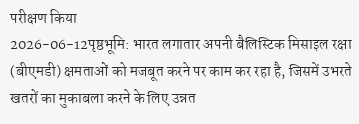परीक्षण किया
2026-06-12पृष्ठभूमि: भारत लगातार अपनी बैलिस्टिक मिसाइल रक्षा (बीएमडी) क्षमताओं को मजबूत करने पर काम कर रहा है, जिसमें उभरते खतरों का मुकाबला करने के लिए उन्नत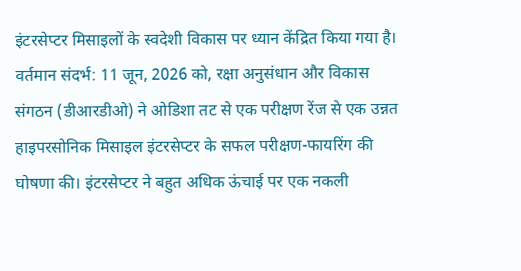इंटरसेप्टर मिसाइलों के स्वदेशी विकास पर ध्यान केंद्रित किया गया है। वर्तमान संदर्भ: 11 जून, 2026 को, रक्षा अनुसंधान और विकास संगठन (डीआरडीओ) ने ओडिशा तट से एक परीक्षण रेंज से एक उन्नत हाइपरसोनिक मिसाइल इंटरसेप्टर के सफल परीक्षण-फायरिंग की घोषणा की। इंटरसेप्टर ने बहुत अधिक ऊंचाई पर एक नकली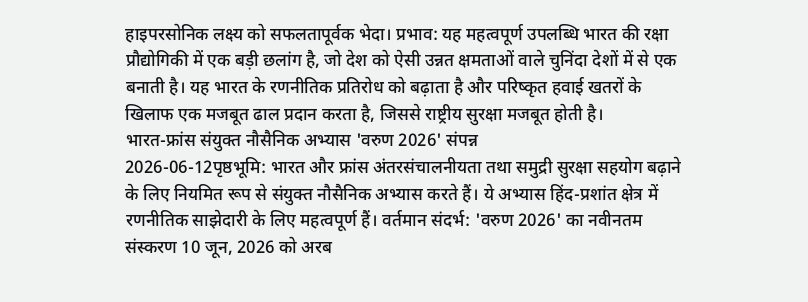हाइपरसोनिक लक्ष्य को सफलतापूर्वक भेदा। प्रभाव: यह महत्वपूर्ण उपलब्धि भारत की रक्षा प्रौद्योगिकी में एक बड़ी छलांग है, जो देश को ऐसी उन्नत क्षमताओं वाले चुनिंदा देशों में से एक बनाती है। यह भारत के रणनीतिक प्रतिरोध को बढ़ाता है और परिष्कृत हवाई खतरों के खिलाफ एक मजबूत ढाल प्रदान करता है, जिससे राष्ट्रीय सुरक्षा मजबूत होती है।
भारत-फ्रांस संयुक्त नौसैनिक अभ्यास 'वरुण 2026' संपन्न
2026-06-12पृष्ठभूमि: भारत और फ्रांस अंतरसंचालनीयता तथा समुद्री सुरक्षा सहयोग बढ़ाने के लिए नियमित रूप से संयुक्त नौसैनिक अभ्यास करते हैं। ये अभ्यास हिंद-प्रशांत क्षेत्र में रणनीतिक साझेदारी के लिए महत्वपूर्ण हैं। वर्तमान संदर्भ: 'वरुण 2026' का नवीनतम संस्करण 10 जून, 2026 को अरब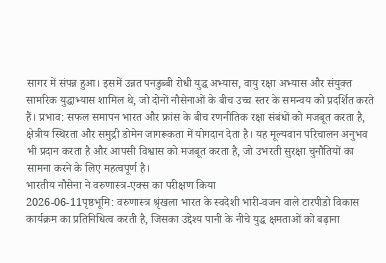सागर में संपन्न हुआ। इसमें उन्नत पनडुब्बी रोधी युद्ध अभ्यास, वायु रक्षा अभ्यास और संयुक्त सामरिक युद्धाभ्यास शामिल थे, जो दोनों नौसेनाओं के बीच उच्च स्तर के समन्वय को प्रदर्शित करते हैं। प्रभाव: सफल समापन भारत और फ्रांस के बीच रणनीतिक रक्षा संबंधों को मजबूत करता है, क्षेत्रीय स्थिरता और समुद्री डोमेन जागरूकता में योगदान देता है। यह मूल्यवान परिचालन अनुभव भी प्रदान करता है और आपसी विश्वास को मजबूत करता है, जो उभरती सुरक्षा चुनौतियों का सामना करने के लिए महत्वपूर्ण है।
भारतीय नौसेना ने वरुणास्त्र-एक्स का परीक्षण किया
2026-06-11पृष्ठभूमि: वरुणास्त्र श्रृंखला भारत के स्वदेशी भारी-वजन वाले टारपीडो विकास कार्यक्रम का प्रतिनिधित्व करती है, जिसका उद्देश्य पानी के नीचे युद्ध क्षमताओं को बढ़ाना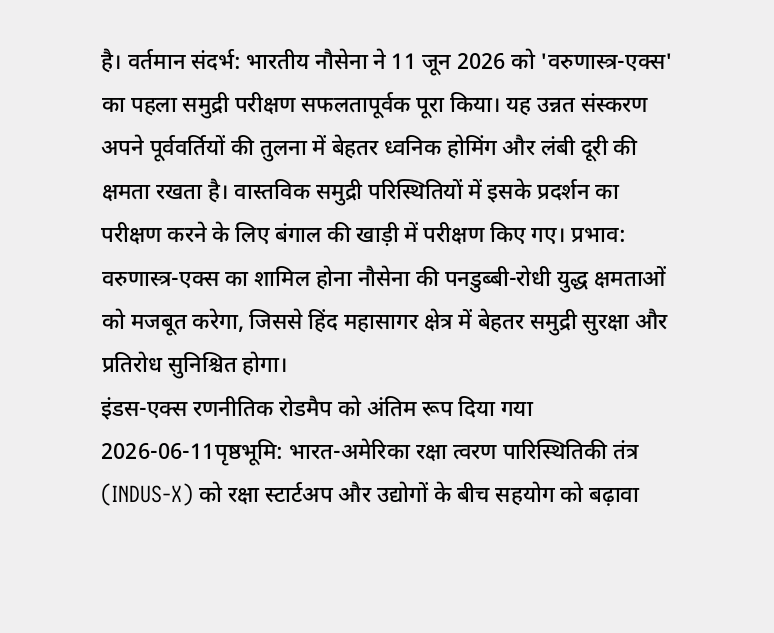है। वर्तमान संदर्भ: भारतीय नौसेना ने 11 जून 2026 को 'वरुणास्त्र-एक्स' का पहला समुद्री परीक्षण सफलतापूर्वक पूरा किया। यह उन्नत संस्करण अपने पूर्ववर्तियों की तुलना में बेहतर ध्वनिक होमिंग और लंबी दूरी की क्षमता रखता है। वास्तविक समुद्री परिस्थितियों में इसके प्रदर्शन का परीक्षण करने के लिए बंगाल की खाड़ी में परीक्षण किए गए। प्रभाव: वरुणास्त्र-एक्स का शामिल होना नौसेना की पनडुब्बी-रोधी युद्ध क्षमताओं को मजबूत करेगा, जिससे हिंद महासागर क्षेत्र में बेहतर समुद्री सुरक्षा और प्रतिरोध सुनिश्चित होगा।
इंडस-एक्स रणनीतिक रोडमैप को अंतिम रूप दिया गया
2026-06-11पृष्ठभूमि: भारत-अमेरिका रक्षा त्वरण पारिस्थितिकी तंत्र (INDUS-X) को रक्षा स्टार्टअप और उद्योगों के बीच सहयोग को बढ़ावा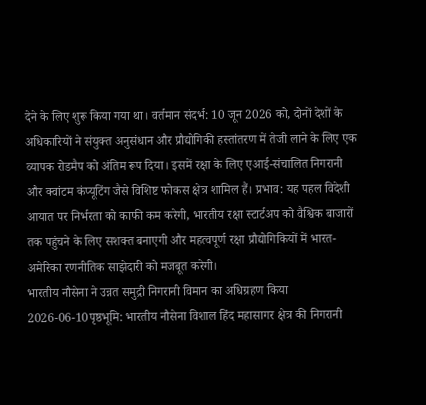देने के लिए शुरू किया गया था। वर्तमान संदर्भ: 10 जून 2026 को, दोनों देशों के अधिकारियों ने संयुक्त अनुसंधान और प्रौद्योगिकी हस्तांतरण में तेजी लाने के लिए एक व्यापक रोडमैप को अंतिम रूप दिया। इसमें रक्षा के लिए एआई-संचालित निगरानी और क्वांटम कंप्यूटिंग जैसे विशिष्ट फोकस क्षेत्र शामिल हैं। प्रभाव: यह पहल विदेशी आयात पर निर्भरता को काफी कम करेगी, भारतीय रक्षा स्टार्टअप को वैश्विक बाजारों तक पहुंचने के लिए सशक्त बनाएगी और महत्वपूर्ण रक्षा प्रौद्योगिकियों में भारत-अमेरिका रणनीतिक साझेदारी को मजबूत करेगी।
भारतीय नौसेना ने उन्नत समुद्री निगरानी विमान का अधिग्रहण किया
2026-06-10पृष्ठभूमि: भारतीय नौसेना विशाल हिंद महासागर क्षेत्र की निगरानी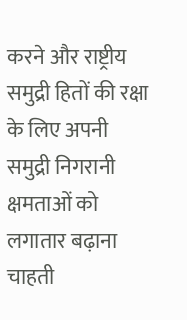करने और राष्ट्रीय समुद्री हितों की रक्षा के लिए अपनी समुद्री निगरानी क्षमताओं को लगातार बढ़ाना चाहती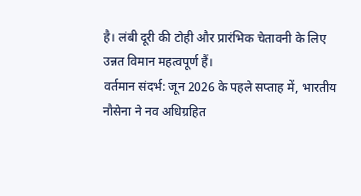है। लंबी दूरी की टोही और प्रारंभिक चेतावनी के लिए उन्नत विमान महत्वपूर्ण हैं।
वर्तमान संदर्भ: जून 2026 के पहले सप्ताह में, भारतीय नौसेना ने नव अधिग्रहित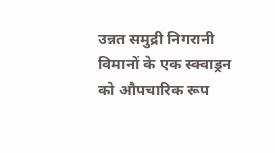उन्नत समुद्री निगरानी विमानों के एक स्क्वाड्रन को औपचारिक रूप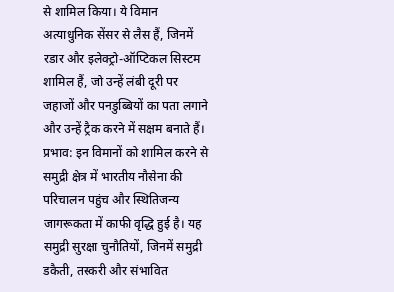से शामिल किया। ये विमान अत्याधुनिक सेंसर से लैस हैं, जिनमें रडार और इलेक्ट्रो-ऑप्टिकल सिस्टम शामिल हैं, जो उन्हें लंबी दूरी पर जहाजों और पनडुब्बियों का पता लगाने और उन्हें ट्रैक करने में सक्षम बनाते हैं।
प्रभाव: इन विमानों को शामिल करने से समुद्री क्षेत्र में भारतीय नौसेना की परिचालन पहुंच और स्थितिजन्य जागरूकता में काफी वृद्धि हुई है। यह समुद्री सुरक्षा चुनौतियों, जिनमें समुद्री डकैती, तस्करी और संभावित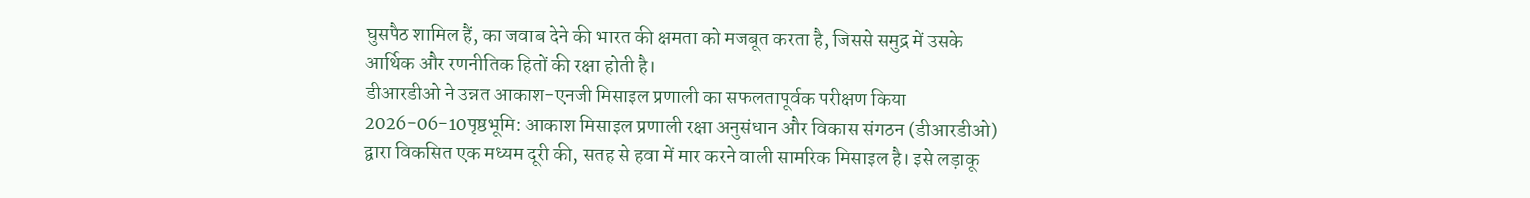घुसपैठ शामिल हैं, का जवाब देने की भारत की क्षमता को मजबूत करता है, जिससे समुद्र में उसके आर्थिक और रणनीतिक हितों की रक्षा होती है।
डीआरडीओ ने उन्नत आकाश-एनजी मिसाइल प्रणाली का सफलतापूर्वक परीक्षण किया
2026-06-10पृष्ठभूमि: आकाश मिसाइल प्रणाली रक्षा अनुसंधान और विकास संगठन (डीआरडीओ) द्वारा विकसित एक मध्यम दूरी की, सतह से हवा में मार करने वाली सामरिक मिसाइल है। इसे लड़ाकू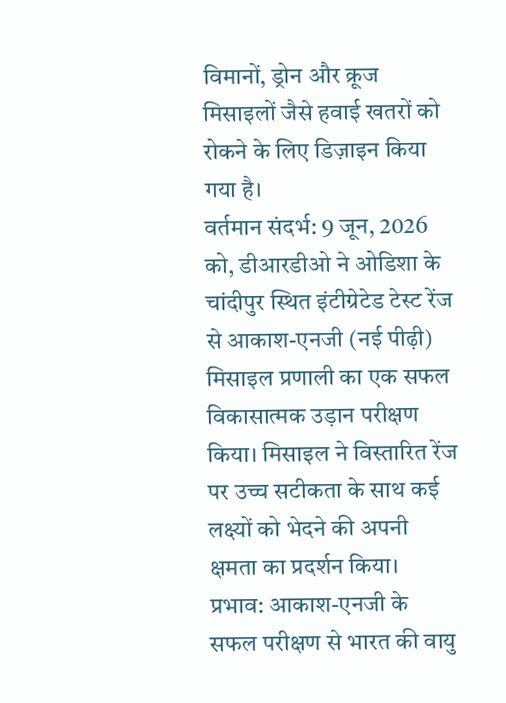विमानों, ड्रोन और क्रूज मिसाइलों जैसे हवाई खतरों को रोकने के लिए डिज़ाइन किया गया है।
वर्तमान संदर्भ: 9 जून, 2026 को, डीआरडीओ ने ओडिशा के चांदीपुर स्थित इंटीग्रेटेड टेस्ट रेंज से आकाश-एनजी (नई पीढ़ी) मिसाइल प्रणाली का एक सफल विकासात्मक उड़ान परीक्षण किया। मिसाइल ने विस्तारित रेंज पर उच्च सटीकता के साथ कई लक्ष्यों को भेदने की अपनी क्षमता का प्रदर्शन किया।
प्रभाव: आकाश-एनजी के सफल परीक्षण से भारत की वायु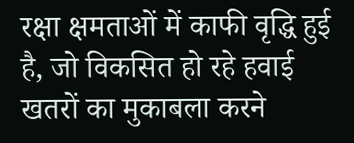रक्षा क्षमताओं में काफी वृद्धि हुई है, जो विकसित हो रहे हवाई खतरों का मुकाबला करने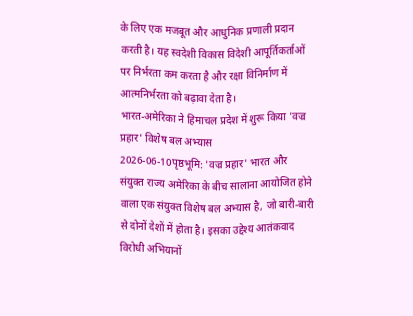के लिए एक मजबूत और आधुनिक प्रणाली प्रदान करती है। यह स्वदेशी विकास विदेशी आपूर्तिकर्ताओं पर निर्भरता कम करता है और रक्षा विनिर्माण में आत्मनिर्भरता को बढ़ावा देता है।
भारत-अमेरिका ने हिमाचल प्रदेश में शुरू किया 'वज्र प्रहार' विशेष बल अभ्यास
2026-06-10पृष्ठभूमि: 'वज्र प्रहार' भारत और संयुक्त राज्य अमेरिका के बीच सालाना आयोजित होने वाला एक संयुक्त विशेष बल अभ्यास है, जो बारी-बारी से दोनों देशों में होता है। इसका उद्देश्य आतंकवाद विरोधी अभियानों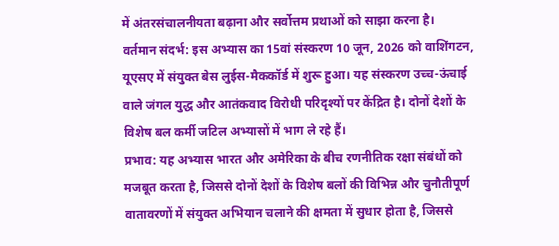में अंतरसंचालनीयता बढ़ाना और सर्वोत्तम प्रथाओं को साझा करना है।
वर्तमान संदर्भ: इस अभ्यास का 15वां संस्करण 10 जून, 2026 को वाशिंगटन, यूएसए में संयुक्त बेस लुईस-मैककॉर्ड में शुरू हुआ। यह संस्करण उच्च-ऊंचाई वाले जंगल युद्ध और आतंकवाद विरोधी परिदृश्यों पर केंद्रित है। दोनों देशों के विशेष बल कर्मी जटिल अभ्यासों में भाग ले रहे हैं।
प्रभाव: यह अभ्यास भारत और अमेरिका के बीच रणनीतिक रक्षा संबंधों को मजबूत करता है, जिससे दोनों देशों के विशेष बलों की विभिन्न और चुनौतीपूर्ण वातावरणों में संयुक्त अभियान चलाने की क्षमता में सुधार होता है, जिससे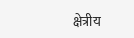क्षेत्रीय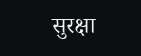सुरक्षा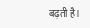बढ़ती है।